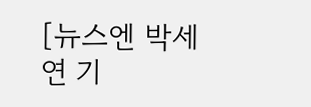[뉴스엔 박세연 기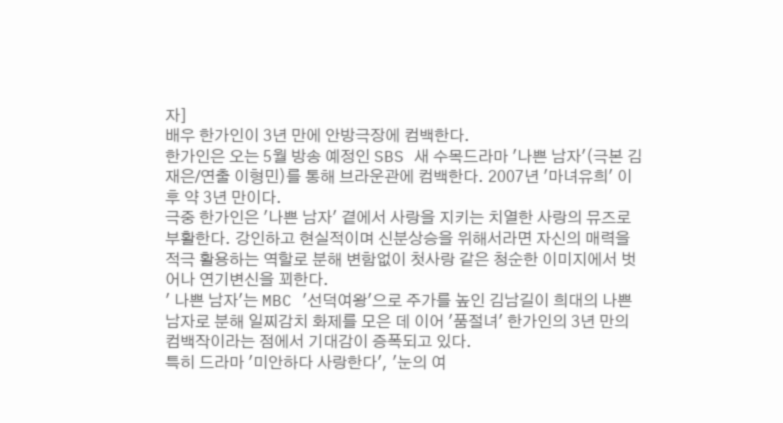자]
배우 한가인이 3년 만에 안방극장에 컴백한다.
한가인은 오는 5월 방송 예정인 SBS 새 수목드라마 '나쁜 남자'(극본 김재은/연출 이형민)를 통해 브라운관에 컴백한다. 2007년 '마녀유희' 이후 약 3년 만이다.
극중 한가인은 '나쁜 남자' 곁에서 사랑을 지키는 치열한 사랑의 뮤즈로 부활한다. 강인하고 현실적이며 신분상승을 위해서라면 자신의 매력을 적극 활용하는 역할로 분해 변함없이 첫사랑 같은 청순한 이미지에서 벗어나 연기변신을 꾀한다.
' 나쁜 남자'는 MBC '선덕여왕'으로 주가를 높인 김남길이 희대의 나쁜 남자로 분해 일찌감치 화제를 모은 데 이어 '품절녀' 한가인의 3년 만의 컴백작이라는 점에서 기대감이 증폭되고 있다.
특히 드라마 '미안하다 사랑한다', '눈의 여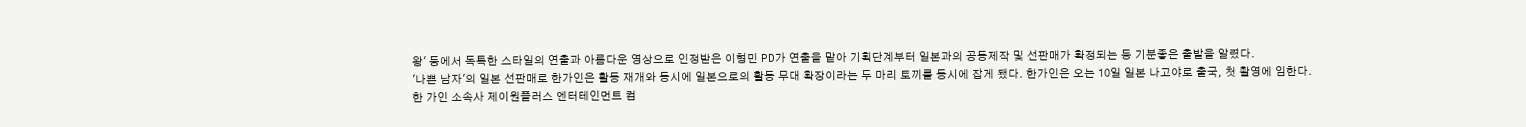왕' 등에서 독특한 스타일의 연출과 아름다운 영상으로 인정받은 이형민 PD가 연출을 맡아 기획단계부터 일본과의 공동제작 및 선판매가 확정되는 등 기분좋은 출발을 알렸다.
'나쁜 남자'의 일본 선판매로 한가인은 활동 재개와 동시에 일본으로의 활동 무대 확장이라는 두 마리 토끼를 동시에 잡게 됐다. 한가인은 오는 10일 일본 나고야로 출국, 첫 촬영에 임한다.
한 가인 소속사 제이원플러스 엔터테인먼트 컴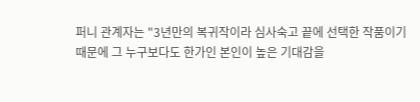퍼니 관계자는 "3년만의 복귀작이라 심사숙고 끝에 선택한 작품이기 때문에 그 누구보다도 한가인 본인이 높은 기대감을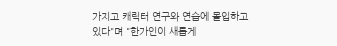가지고 캐릭터 연구와 연습에 몰입하고 있다"며 "한가인이 새롭게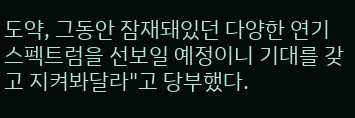도약, 그동안 잠재돼있던 다양한 연기 스펙트럼을 선보일 예정이니 기대를 갖고 지켜봐달라"고 당부했다.